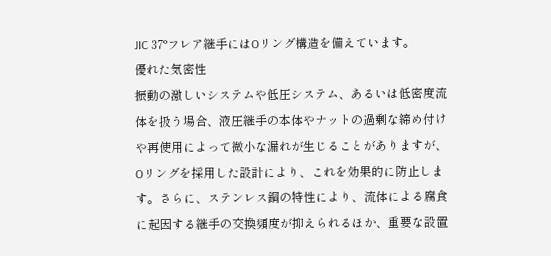JIC 37°フレア継手にはOリング構造を備えています。
優れた気密性
振動の激しいシステムや低圧システム、あるいは低密度流体を扱う場合、液圧継手の本体やナットの過剰な締め付けや再使用によって微小な漏れが生じることがありますが、Oリングを採用した設計により、これを効果的に防止します。さらに、ステンレス鋼の特性により、流体による腐食に起因する継手の交換頻度が抑えられるほか、重要な設置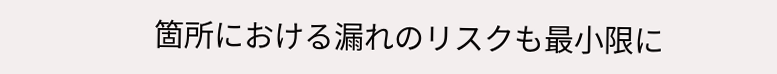箇所における漏れのリスクも最小限に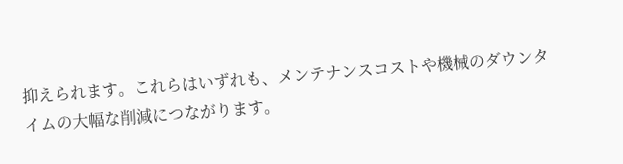抑えられます。これらはいずれも、メンテナンスコストや機械のダウンタイムの大幅な削減につながります。